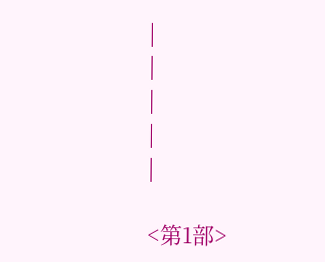|
|
|
|
|

<第1部>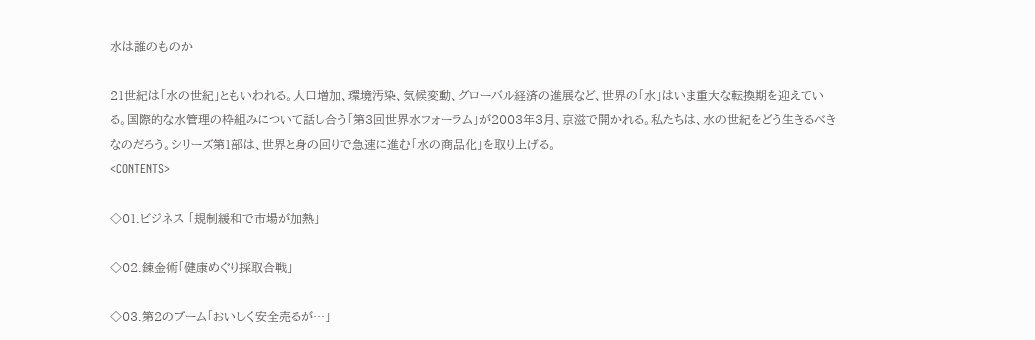水は誰のものか

21世紀は「水の世紀」ともいわれる。人口増加、環境汚染、気候変動、グローバル経済の進展など、世界の「水」はいま重大な転換期を迎えている。国際的な水管理の枠組みについて話し合う「第3回世界水フォーラム」が2003年3月、京滋で開かれる。私たちは、水の世紀をどう生きるべきなのだろう。シリーズ第1部は、世界と身の回りで急速に進む「水の商品化」を取り上げる。
<CONTENTS>

◇01.ビジネス 「規制緩和で市場が加熱」

◇02.錬金術「健康めぐり採取合戦」

◇03.第2のブーム「おいしく安全売るが…」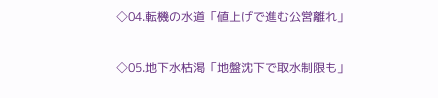◇04.転機の水道「値上げで進む公営離れ」

◇05.地下水枯渇「地盤沈下で取水制限も」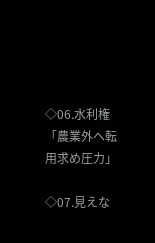◇06.水利権「農業外へ転用求め圧力」

◇07.見えな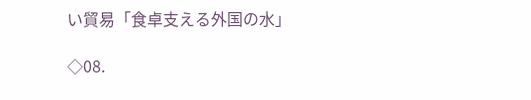い貿易「食卓支える外国の水」

◇08.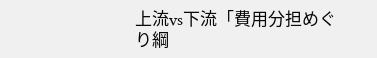上流vs下流「費用分担めぐり綱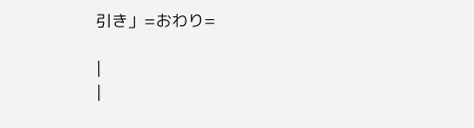引き」=おわり=

|
|